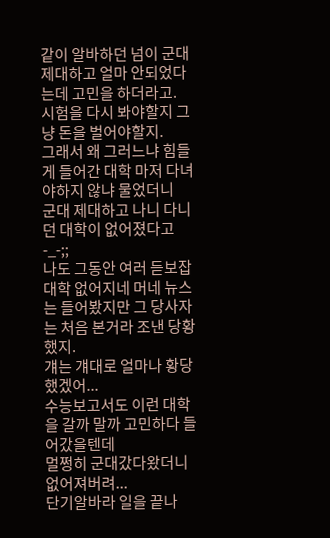같이 알바하던 넘이 군대제대하고 얼마 안되었다는데 고민을 하더라고.
시험을 다시 봐야할지 그냥 돈을 벌어야할지.
그래서 왜 그러느냐 힘들게 들어간 대학 마저 다녀야하지 않냐 물었더니
군대 제대하고 나니 다니던 대학이 없어졌다고 -_-;;
나도 그동안 여러 듣보잡대학 없어지네 머네 뉴스는 들어봤지만 그 당사자는 처음 본거라 조낸 당황했지.
걔는 걔대로 얼마나 황당했겠어...
수능보고서도 이런 대학을 갈까 말까 고민하다 들어갔을텐데
멀쩡히 군대갔다왔더니 없어져버려...
단기알바라 일을 끝나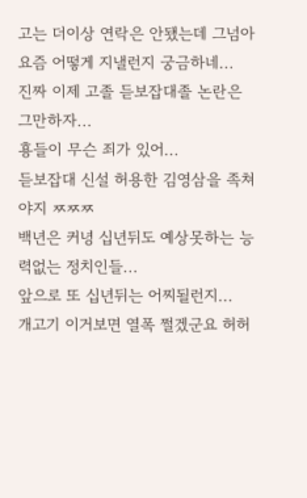고는 더이상 연락은 안됐는데 그넘아 요즘 어떻게 지낼런지 궁금하네...
진짜 이제 고졸 듣보잡대졸 논란은 그만하자...
횽들이 무슨 죄가 있어...
듣보잡대 신설 허용한 김영삼을 족쳐야지 ㅉㅉㅉ
백년은 커녕 십년뒤도 예상못하는 능력없는 정치인들...
앞으로 또 십년뒤는 어찌될런지...
개고기 이거보면 열폭 쩔겠군요 허허